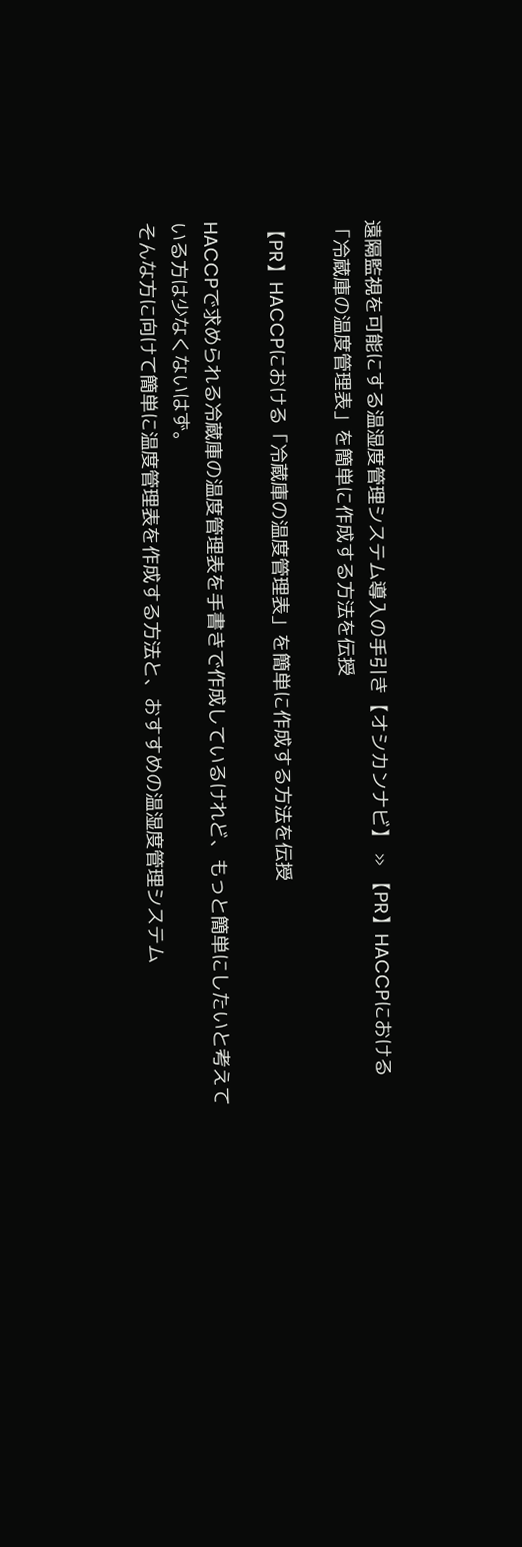遠隔監視を可能にする温湿度管理システム導入の手引き【オシカンナビ】 » 【PR】HACCPにおける「冷蔵庫の温度管理表」を簡単に作成する方法を伝授

【PR】HACCPにおける「冷蔵庫の温度管理表」を簡単に作成する方法を伝授

HACCPで求められる冷蔵庫の温度管理表を手書きで作成しているけれど、もっと簡単にしたいと考えている方は少なくないはず。
そんな方に向けて簡単に温度管理表を作成する方法と、おすすめの温湿度管理システム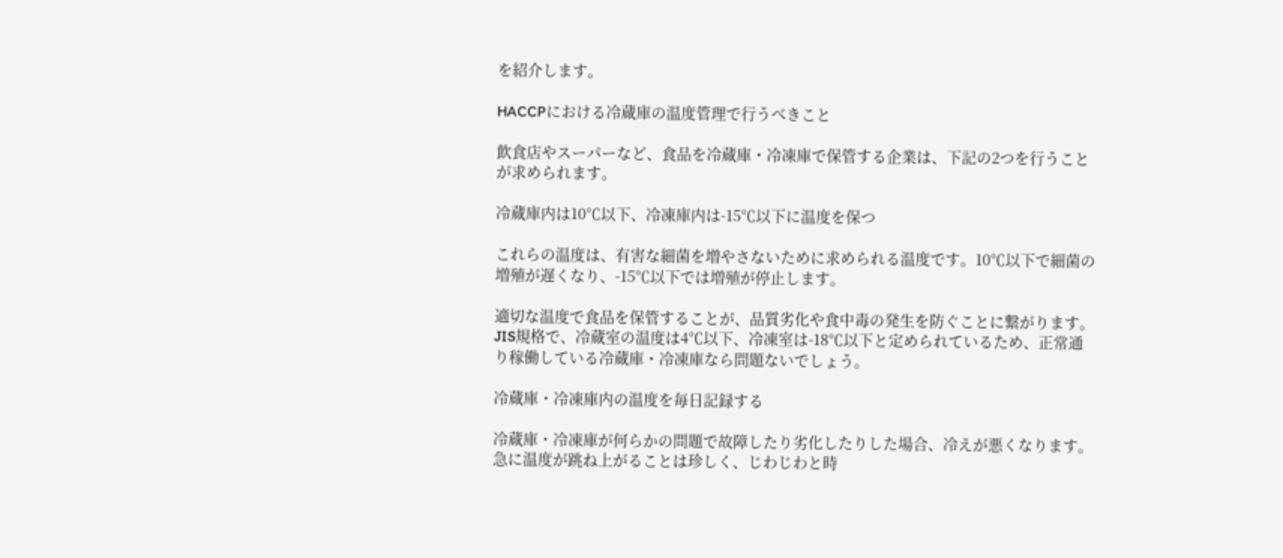を紹介します。

HACCPにおける冷蔵庫の温度管理で行うべきこと

飲食店やスーパーなど、食品を冷蔵庫・冷凍庫で保管する企業は、下記の2つを行うことが求められます。

冷蔵庫内は10℃以下、冷凍庫内は-15℃以下に温度を保つ

これらの温度は、有害な細菌を増やさないために求められる温度です。10℃以下で細菌の増殖が遅くなり、-15℃以下では増殖が停止します。

適切な温度で食品を保管することが、品質劣化や食中毒の発生を防ぐことに繋がります。JIS規格で、冷蔵室の温度は4℃以下、冷凍室は-18℃以下と定められているため、正常通り稼働している冷蔵庫・冷凍庫なら問題ないでしょう。

冷蔵庫・冷凍庫内の温度を毎日記録する

冷蔵庫・冷凍庫が何らかの問題で故障したり劣化したりした場合、冷えが悪くなります。急に温度が跳ね上がることは珍しく、じわじわと時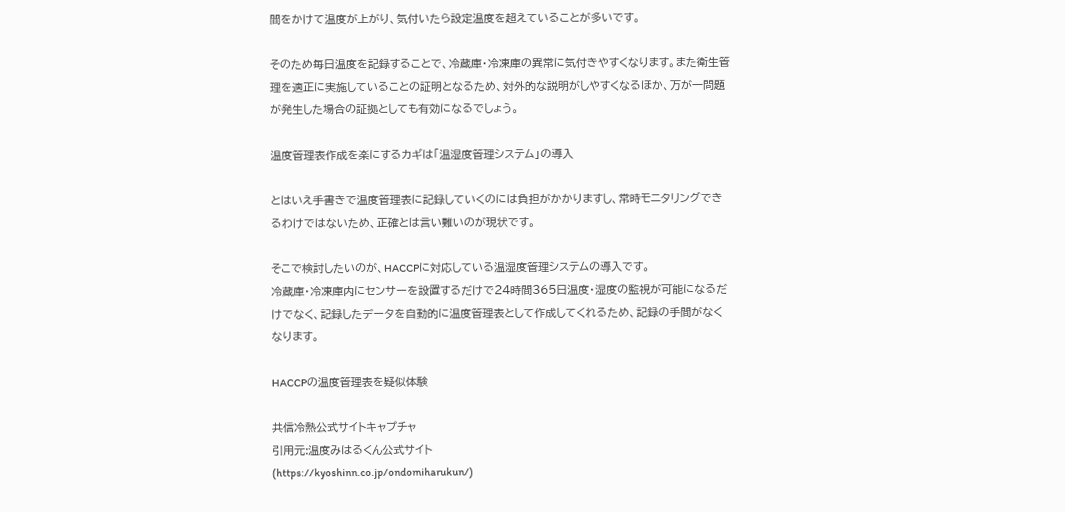間をかけて温度が上がり、気付いたら設定温度を超えていることが多いです。

そのため毎日温度を記録することで、冷蔵庫・冷凍庫の異常に気付きやすくなります。また衛生管理を適正に実施していることの証明となるため、対外的な説明がしやすくなるほか、万が一問題が発生した場合の証拠としても有効になるでしょう。

温度管理表作成を楽にするカギは「温湿度管理システム」の導入

とはいえ手書きで温度管理表に記録していくのには負担がかかりますし、常時モニタリングできるわけではないため、正確とは言い難いのが現状です。

そこで検討したいのが、HACCPに対応している温湿度管理システムの導入です。
冷蔵庫・冷凍庫内にセンサーを設置するだけで24時間365日温度・湿度の監視が可能になるだけでなく、記録したデータを自動的に温度管理表として作成してくれるため、記録の手間がなくなります。

HACCPの温度管理表を疑似体験

共信冷熱公式サイトキャプチャ
引用元:温度みはるくん公式サイト
(https://kyoshinn.co.jp/ondomiharukun/)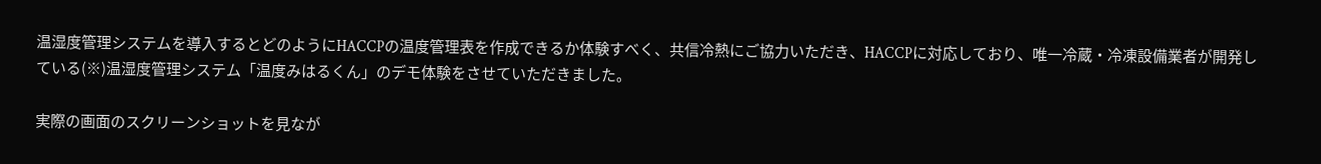温湿度管理システムを導入するとどのようにHACCPの温度管理表を作成できるか体験すべく、共信冷熱にご協力いただき、HACCPに対応しており、唯一冷蔵・冷凍設備業者が開発している(※)温湿度管理システム「温度みはるくん」のデモ体験をさせていただきました。

実際の画面のスクリーンショットを見なが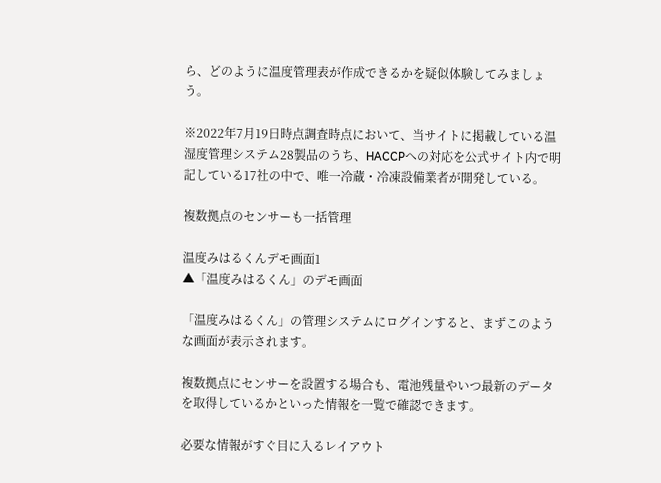ら、どのように温度管理表が作成できるかを疑似体験してみましょう。

※2022年7月19日時点調査時点において、当サイトに掲載している温湿度管理システム28製品のうち、HACCPへの対応を公式サイト内で明記している17社の中で、唯一冷蔵・冷凍設備業者が開発している。

複数拠点のセンサーも一括管理

温度みはるくんデモ画面1
▲「温度みはるくん」のデモ画面

「温度みはるくん」の管理システムにログインすると、まずこのような画面が表示されます。

複数拠点にセンサーを設置する場合も、電池残量やいつ最新のデータを取得しているかといった情報を一覧で確認できます。

必要な情報がすぐ目に入るレイアウト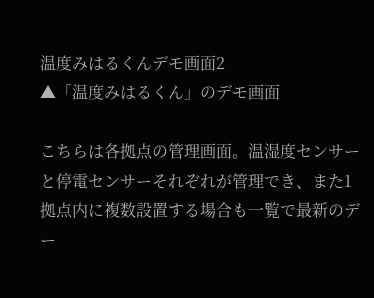温度みはるくんデモ画面2
▲「温度みはるくん」のデモ画面

こちらは各拠点の管理画面。温湿度センサーと停電センサーそれぞれが管理でき、また1拠点内に複数設置する場合も一覧で最新のデー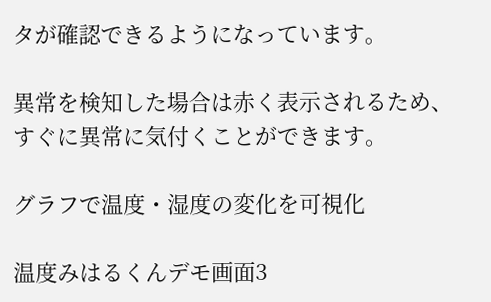タが確認できるようになっています。

異常を検知した場合は赤く表示されるため、すぐに異常に気付くことができます。

グラフで温度・湿度の変化を可視化

温度みはるくんデモ画面3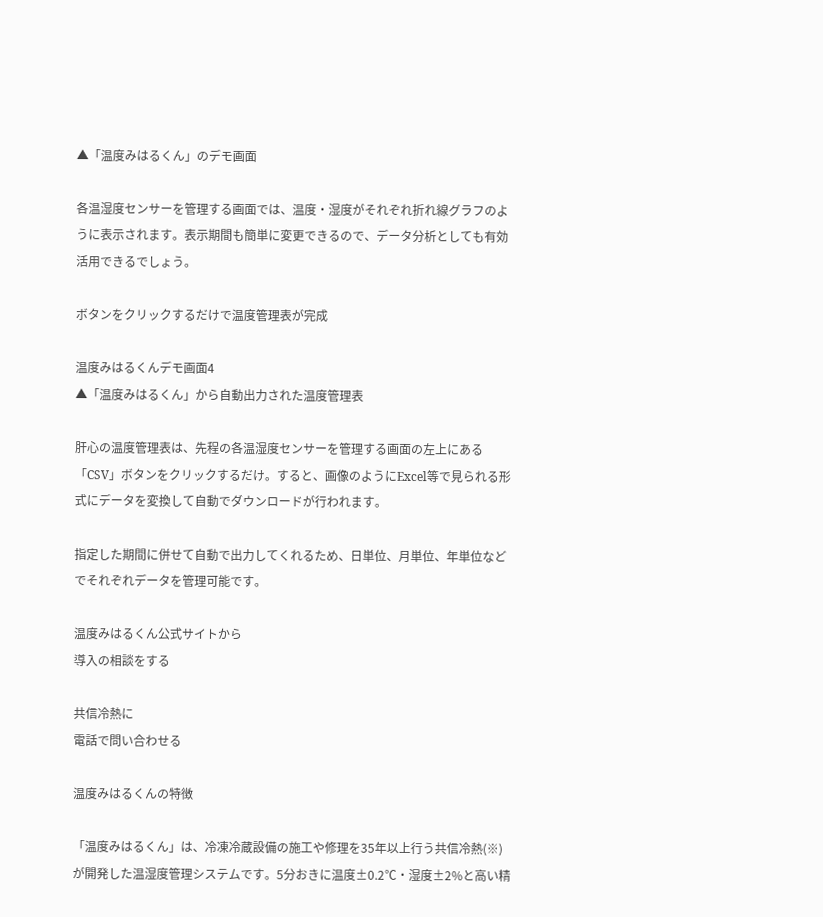▲「温度みはるくん」のデモ画面

各温湿度センサーを管理する画面では、温度・湿度がそれぞれ折れ線グラフのように表示されます。表示期間も簡単に変更できるので、データ分析としても有効活用できるでしょう。

ボタンをクリックするだけで温度管理表が完成

温度みはるくんデモ画面4
▲「温度みはるくん」から自動出力された温度管理表

肝心の温度管理表は、先程の各温湿度センサーを管理する画面の左上にある「CSV」ボタンをクリックするだけ。すると、画像のようにExcel等で見られる形式にデータを変換して自動でダウンロードが行われます。

指定した期間に併せて自動で出力してくれるため、日単位、月単位、年単位などでそれぞれデータを管理可能です。

温度みはるくん公式サイトから
導入の相談をする

共信冷熱に
電話で問い合わせる

温度みはるくんの特徴

「温度みはるくん」は、冷凍冷蔵設備の施工や修理を35年以上行う共信冷熱(※)が開発した温湿度管理システムです。5分おきに温度±0.2℃・湿度±2%と高い精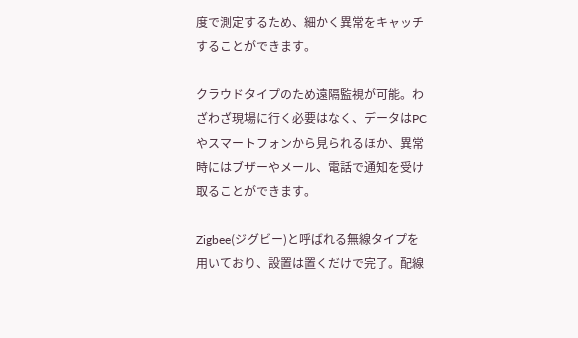度で測定するため、細かく異常をキャッチすることができます。

クラウドタイプのため遠隔監視が可能。わざわざ現場に行く必要はなく、データはPCやスマートフォンから見られるほか、異常時にはブザーやメール、電話で通知を受け取ることができます。

Zigbee(ジグビー)と呼ばれる無線タイプを用いており、設置は置くだけで完了。配線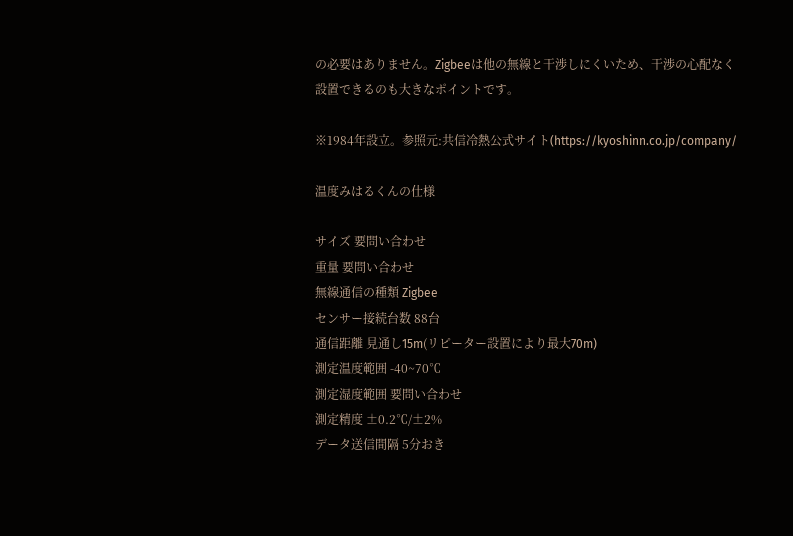の必要はありません。Zigbeeは他の無線と干渉しにくいため、干渉の心配なく設置できるのも大きなポイントです。

※1984年設立。参照元:共信冷熱公式サイト(https://kyoshinn.co.jp/company/

温度みはるくんの仕様

サイズ 要問い合わせ
重量 要問い合わせ
無線通信の種類 Zigbee
センサー接続台数 88台
通信距離 見通し15m(リピーター設置により最大70m)
測定温度範囲 -40~70℃
測定湿度範囲 要問い合わせ
測定精度 ±0.2℃/±2%
データ送信間隔 5分おき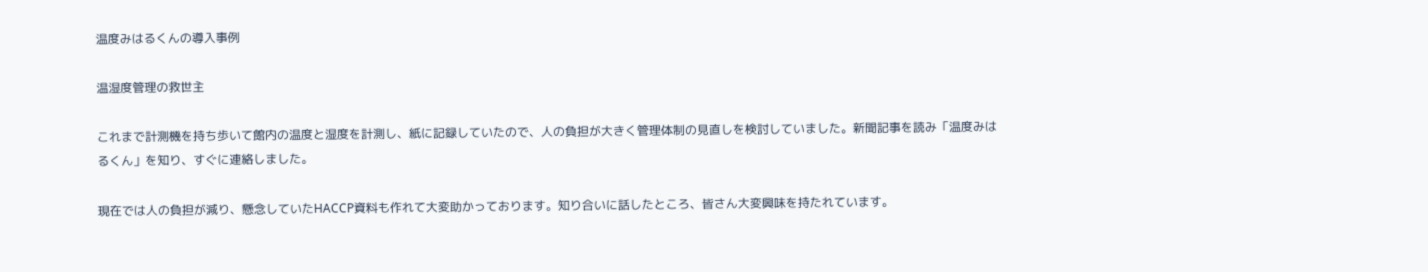温度みはるくんの導入事例

温湿度管理の救世主

これまで計測機を持ち歩いて館内の温度と湿度を計測し、紙に記録していたので、人の負担が大きく管理体制の見直しを検討していました。新聞記事を読み「温度みはるくん」を知り、すぐに連絡しました。

現在では人の負担が減り、懸念していたHACCP資料も作れて大変助かっております。知り合いに話したところ、皆さん大変興味を持たれています。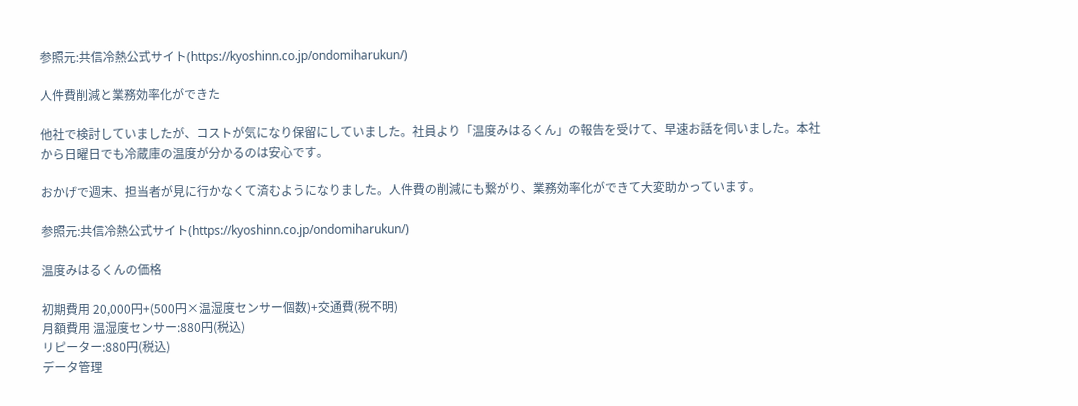参照元:共信冷熱公式サイト(https://kyoshinn.co.jp/ondomiharukun/)

人件費削減と業務効率化ができた

他社で検討していましたが、コストが気になり保留にしていました。社員より「温度みはるくん」の報告を受けて、早速お話を伺いました。本社から日曜日でも冷蔵庫の温度が分かるのは安心です。

おかげで週末、担当者が見に行かなくて済むようになりました。人件費の削減にも繋がり、業務効率化ができて大変助かっています。

参照元:共信冷熱公式サイト(https://kyoshinn.co.jp/ondomiharukun/)

温度みはるくんの価格

初期費用 20,000円+(500円×温湿度センサー個数)+交通費(税不明)
月額費用 温湿度センサー:880円(税込)
リピーター:880円(税込)
データ管理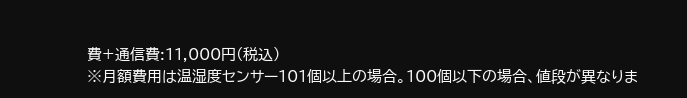費+通信費:11,000円(税込)
※月額費用は温湿度センサー101個以上の場合。100個以下の場合、値段が異なりま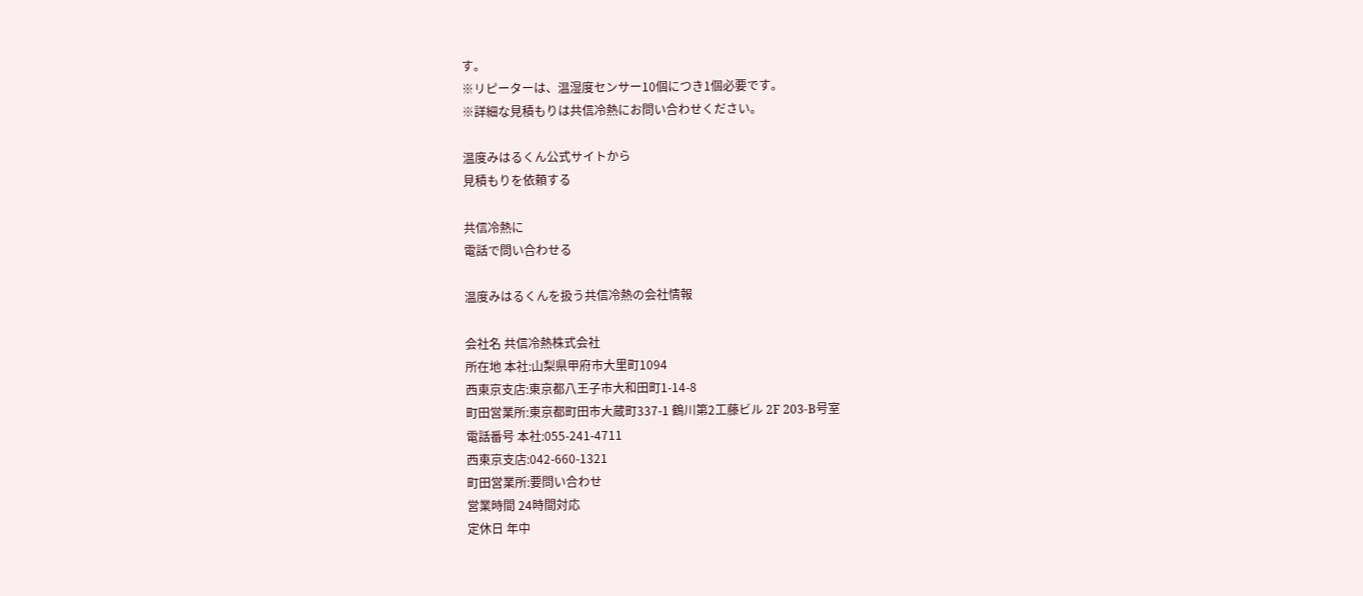す。
※リピーターは、温湿度センサー10個につき1個必要です。
※詳細な見積もりは共信冷熱にお問い合わせください。

温度みはるくん公式サイトから
見積もりを依頼する

共信冷熱に
電話で問い合わせる

温度みはるくんを扱う共信冷熱の会社情報

会社名 共信冷熱株式会社
所在地 本社:山梨県甲府市大里町1094
西東京支店:東京都八王子市大和田町1-14-8
町田営業所:東京都町田市大蔵町337-1 鶴川第2工藤ビル 2F 203-B号室
電話番号 本社:055-241-4711
西東京支店:042-660-1321
町田営業所:要問い合わせ
営業時間 24時間対応
定休日 年中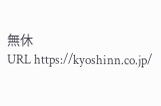無休
URL https://kyoshinn.co.jp/